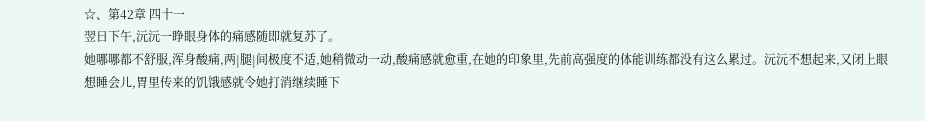☆、第42章 四十一
翌日下午,沅沅一睁眼身体的痛感随即就复苏了。
她哪哪都不舒服,浑身酸痛,两|腿|间极度不适,她稍微动一动,酸痛感就愈重,在她的印象里,先前高强度的体能训练都没有这么累过。沅沅不想起来,又闭上眼想睡会儿,胃里传来的饥饿感就令她打消继续睡下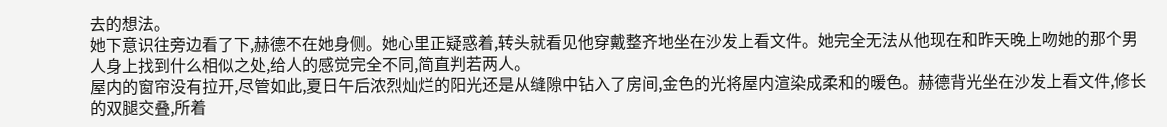去的想法。
她下意识往旁边看了下,赫德不在她身侧。她心里正疑惑着,转头就看见他穿戴整齐地坐在沙发上看文件。她完全无法从他现在和昨天晚上吻她的那个男人身上找到什么相似之处,给人的感觉完全不同,简直判若两人。
屋内的窗帘没有拉开,尽管如此,夏日午后浓烈灿烂的阳光还是从缝隙中钻入了房间,金色的光将屋内渲染成柔和的暖色。赫德背光坐在沙发上看文件,修长的双腿交叠,所着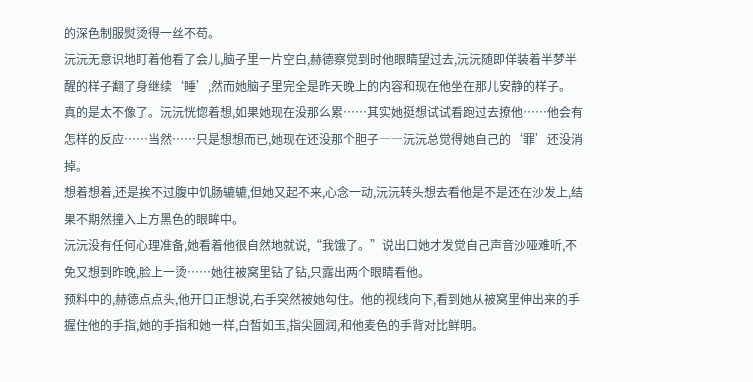的深色制服熨烫得一丝不苟。
沅沅无意识地盯着他看了会儿,脑子里一片空白,赫德察觉到时他眼睛望过去,沅沅随即佯装着半梦半醒的样子翻了身继续‘睡’,然而她脑子里完全是昨天晚上的内容和现在他坐在那儿安静的样子。
真的是太不像了。沅沅恍惚着想,如果她现在没那么累……其实她挺想试试看跑过去撩他……他会有怎样的反应……当然……只是想想而已,她现在还没那个胆子――沅沅总觉得她自己的‘罪’还没消掉。
想着想着,还是挨不过腹中饥肠辘辘,但她又起不来,心念一动,沅沅转头想去看他是不是还在沙发上,结果不期然撞入上方黑色的眼眸中。
沅沅没有任何心理准备,她看着他很自然地就说,“我饿了。”说出口她才发觉自己声音沙哑难听,不免又想到昨晚,脸上一烫……她往被窝里钻了钻,只露出两个眼睛看他。
预料中的,赫德点点头,他开口正想说,右手突然被她勾住。他的视线向下,看到她从被窝里伸出来的手握住他的手指,她的手指和她一样,白皙如玉,指尖圆润,和他麦色的手背对比鲜明。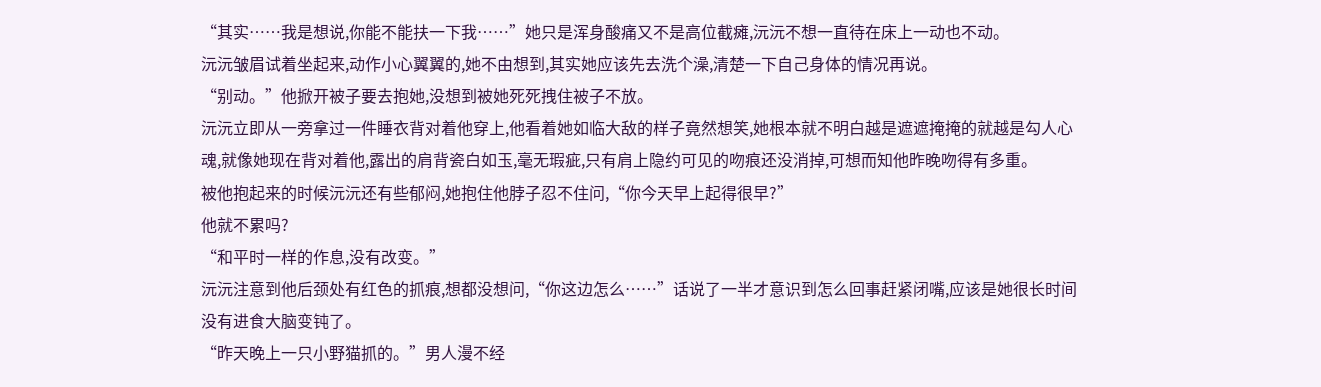“其实……我是想说,你能不能扶一下我……”她只是浑身酸痛又不是高位截瘫,沅沅不想一直待在床上一动也不动。
沅沅皱眉试着坐起来,动作小心翼翼的,她不由想到,其实她应该先去洗个澡,清楚一下自己身体的情况再说。
“别动。”他掀开被子要去抱她,没想到被她死死拽住被子不放。
沅沅立即从一旁拿过一件睡衣背对着他穿上,他看着她如临大敌的样子竟然想笑,她根本就不明白越是遮遮掩掩的就越是勾人心魂,就像她现在背对着他,露出的肩背瓷白如玉,毫无瑕疵,只有肩上隐约可见的吻痕还没消掉,可想而知他昨晚吻得有多重。
被他抱起来的时候沅沅还有些郁闷,她抱住他脖子忍不住问,“你今天早上起得很早?”
他就不累吗?
“和平时一样的作息,没有改变。”
沅沅注意到他后颈处有红色的抓痕,想都没想问,“你这边怎么……”话说了一半才意识到怎么回事赶紧闭嘴,应该是她很长时间没有进食大脑变钝了。
“昨天晚上一只小野猫抓的。”男人漫不经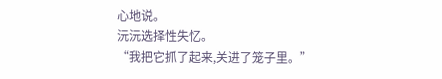心地说。
沅沅选择性失忆。
“我把它抓了起来,关进了笼子里。”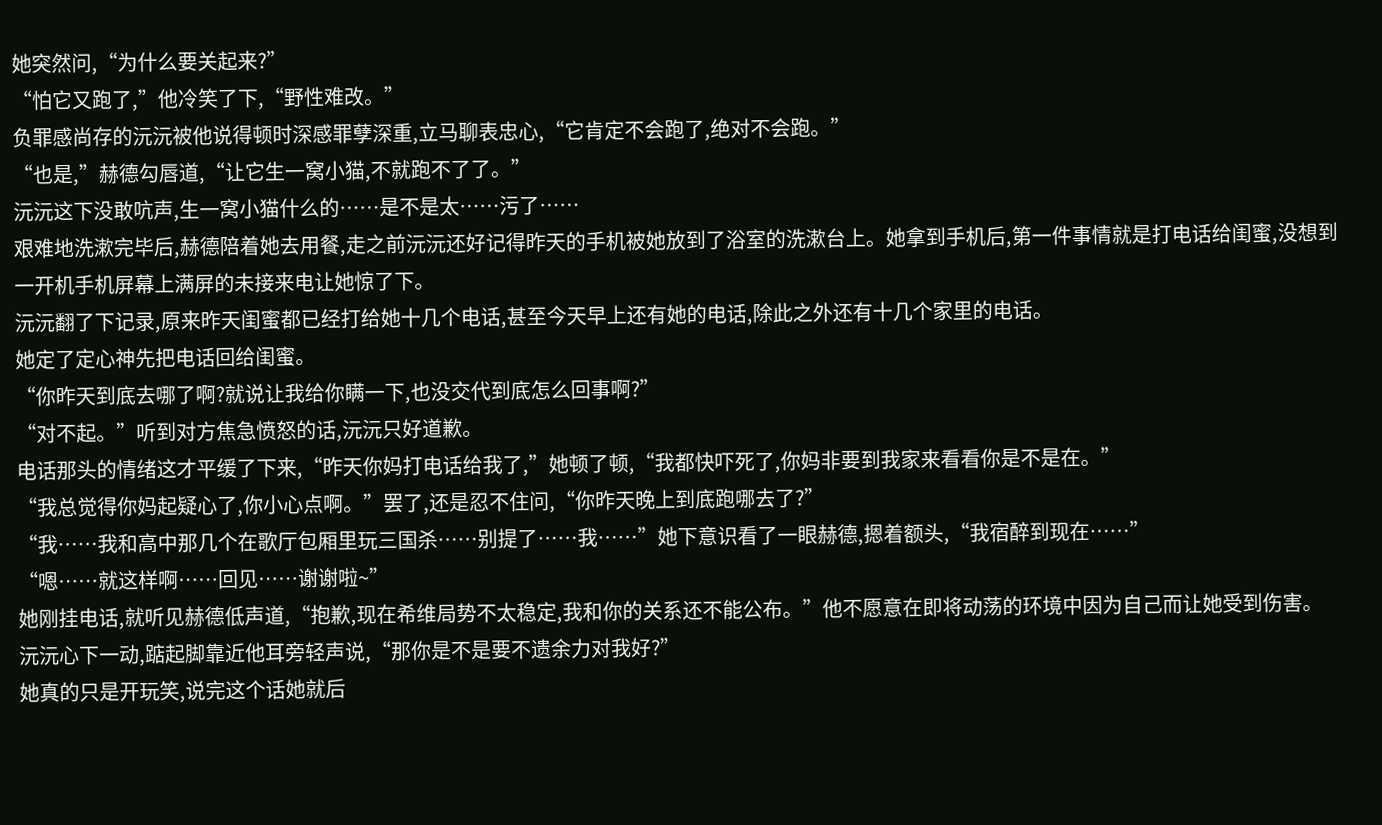她突然问,“为什么要关起来?”
“怕它又跑了,”他冷笑了下,“野性难改。”
负罪感尚存的沅沅被他说得顿时深感罪孽深重,立马聊表忠心,“它肯定不会跑了,绝对不会跑。”
“也是,”赫德勾唇道,“让它生一窝小猫,不就跑不了了。”
沅沅这下没敢吭声,生一窝小猫什么的……是不是太……污了……
艰难地洗漱完毕后,赫德陪着她去用餐,走之前沅沅还好记得昨天的手机被她放到了浴室的洗漱台上。她拿到手机后,第一件事情就是打电话给闺蜜,没想到一开机手机屏幕上满屏的未接来电让她惊了下。
沅沅翻了下记录,原来昨天闺蜜都已经打给她十几个电话,甚至今天早上还有她的电话,除此之外还有十几个家里的电话。
她定了定心神先把电话回给闺蜜。
“你昨天到底去哪了啊?就说让我给你瞒一下,也没交代到底怎么回事啊?”
“对不起。”听到对方焦急愤怒的话,沅沅只好道歉。
电话那头的情绪这才平缓了下来,“昨天你妈打电话给我了,”她顿了顿,“我都快吓死了,你妈非要到我家来看看你是不是在。”
“我总觉得你妈起疑心了,你小心点啊。”罢了,还是忍不住问,“你昨天晚上到底跑哪去了?”
“我……我和高中那几个在歌厅包厢里玩三国杀……别提了……我……”她下意识看了一眼赫德,摁着额头,“我宿醉到现在……”
“嗯……就这样啊……回见……谢谢啦~”
她刚挂电话,就听见赫德低声道,“抱歉,现在希维局势不太稳定,我和你的关系还不能公布。”他不愿意在即将动荡的环境中因为自己而让她受到伤害。
沅沅心下一动,踮起脚靠近他耳旁轻声说,“那你是不是要不遗余力对我好?”
她真的只是开玩笑,说完这个话她就后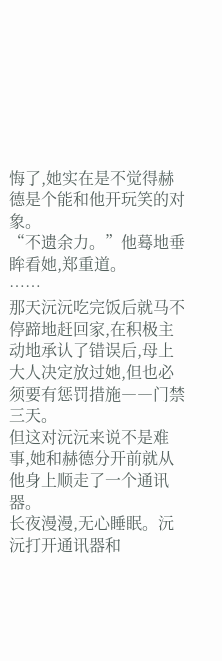悔了,她实在是不觉得赫德是个能和他开玩笑的对象。
“不遗余力。”他蓦地垂眸看她,郑重道。
……
那天沅沅吃完饭后就马不停蹄地赶回家,在积极主动地承认了错误后,母上大人决定放过她,但也必须要有惩罚措施――门禁三天。
但这对沅沅来说不是难事,她和赫德分开前就从他身上顺走了一个通讯器。
长夜漫漫,无心睡眠。沅沅打开通讯器和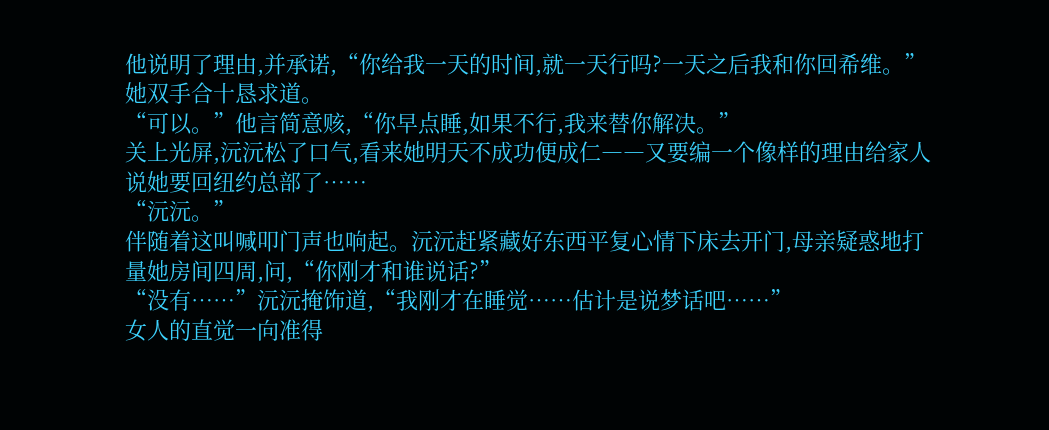他说明了理由,并承诺,“你给我一天的时间,就一天行吗?一天之后我和你回希维。”她双手合十恳求道。
“可以。”他言简意赅,“你早点睡,如果不行,我来替你解决。”
关上光屏,沅沅松了口气,看来她明天不成功便成仁――又要编一个像样的理由给家人说她要回纽约总部了……
“沅沅。”
伴随着这叫喊叩门声也响起。沅沅赶紧藏好东西平复心情下床去开门,母亲疑惑地打量她房间四周,问,“你刚才和谁说话?”
“没有……”沅沅掩饰道,“我刚才在睡觉……估计是说梦话吧……”
女人的直觉一向准得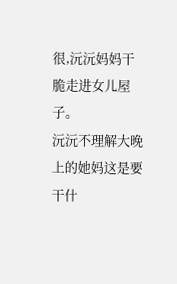很,沅沅妈妈干脆走进女儿屋子。
沅沅不理解大晚上的她妈这是要干什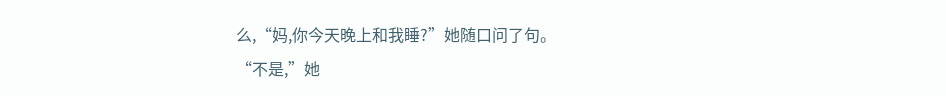么,“妈,你今天晚上和我睡?”她随口问了句。
“不是,”她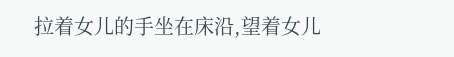拉着女儿的手坐在床沿,望着女儿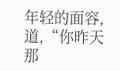年轻的面容,道,“你昨天那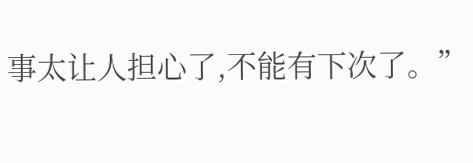事太让人担心了,不能有下次了。”